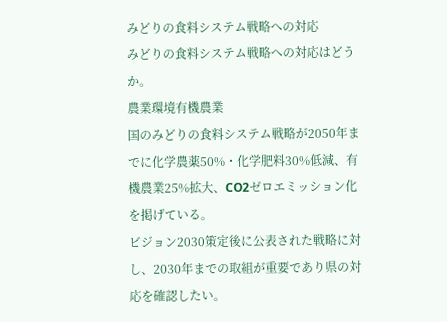みどりの食料システム戦略への対応
みどりの食料システム戦略への対応はどうか。
農業環境有機農業
国のみどりの食料システム戦略が2050年までに化学農薬50%・化学肥料30%低減、有機農業25%拡大、CO2ゼロエミッション化を掲げている。
ビジョン2030策定後に公表された戦略に対し、2030年までの取組が重要であり県の対応を確認したい。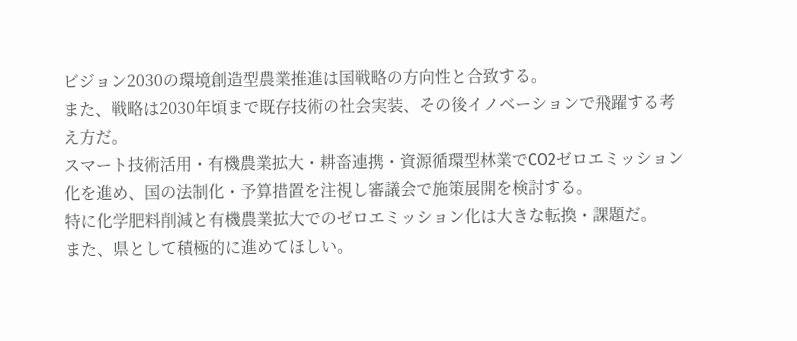ビジョン2030の環境創造型農業推進は国戦略の方向性と合致する。
また、戦略は2030年頃まで既存技術の社会実装、その後イノベーションで飛躍する考え方だ。
スマート技術活用・有機農業拡大・耕畜連携・資源循環型林業でCO2ゼロエミッション化を進め、国の法制化・予算措置を注視し審議会で施策展開を検討する。
特に化学肥料削減と有機農業拡大でのゼロエミッション化は大きな転換・課題だ。
また、県として積極的に進めてほしい。